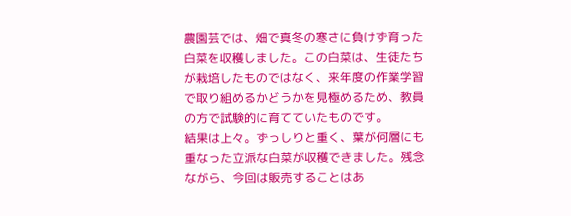農園芸では、畑で真冬の寒さに負けず育った白菜を収穫しました。この白菜は、生徒たちが栽培したものではなく、来年度の作業学習で取り組めるかどうかを見極めるため、教員の方で試験的に育てていたものです。
結果は上々。ずっしりと重く、葉が何層にも重なった立派な白菜が収穫できました。残念ながら、今回は販売することはあ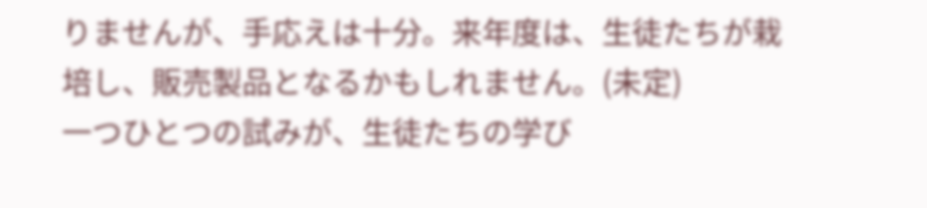りませんが、手応えは十分。来年度は、生徒たちが栽培し、販売製品となるかもしれません。(未定)
一つひとつの試みが、生徒たちの学び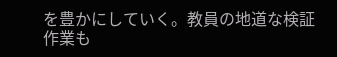を豊かにしていく。教員の地道な検証作業も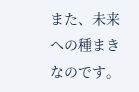また、未来への種まきなのです。